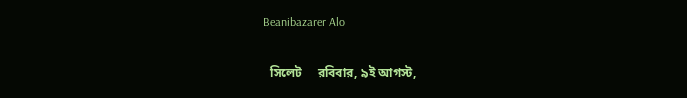Beanibazarer Alo

  সিলেট     রবিবার, ৯ই আগস্ট,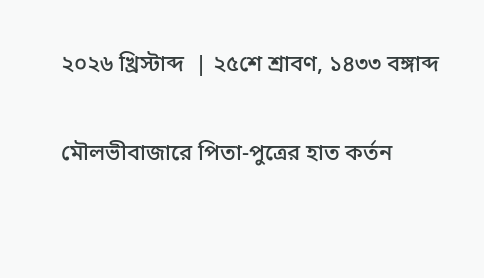২০২৬ খ্রিস্টাব্দ  | ২৫শে শ্রাবণ, ১৪৩৩ বঙ্গাব্দ

মৌলভীবাজারে পিতা-পুত্রের হাত কর্তন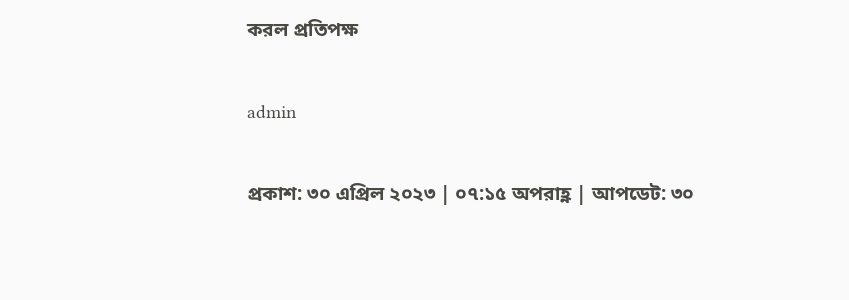করল প্রতিপক্ষ

admin

প্রকাশ: ৩০ এপ্রিল ২০২৩ | ০৭:১৫ অপরাহ্ণ | আপডেট: ৩০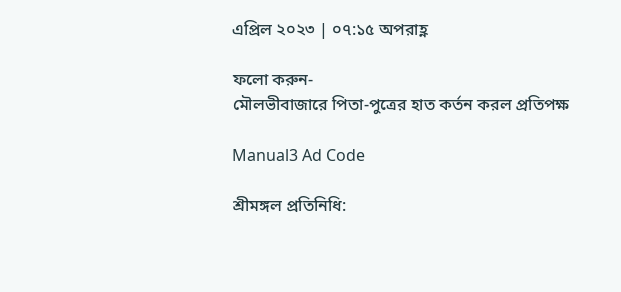এপ্রিল ২০২৩ | ০৭:১৫ অপরাহ্ণ

ফলো করুন-
মৌলভীবাজারে পিতা-পুত্রের হাত কর্তন করল প্রতিপক্ষ

Manual3 Ad Code

শ্রীমঙ্গল প্রতিনিধি: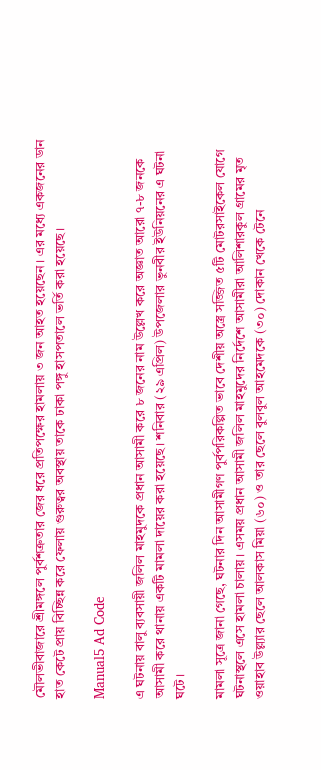মৌলভীবাজারে শ্রীমঙ্গলে পুর্বশত্রুতার জের ধরে প্রতিপক্ষের হামলায় ৩ জন আহত হয়েছেন। এর মধ্যে একজনের ডান হাত কেটে প্রায় বিচ্ছিন্ন করে ফেলায় গুরুত্বর অবস্থায় তাকে ঢাকা পঙ্গু হাসপতালে ভর্তি করা হয়েছে।

Manual5 Ad Code

এ ঘটনায় বালু ব্যবসায়ী জলিল মাহমুদকে প্রধান আসামী করে ৮ জনের নাম উল্লেখ করে অজ্ঞাত আরো ৭-৮ জনকে আসামী করে থানায় একটি মামলা দায়ের করা হয়েছে। শনিবার (২৯ এপ্রিল) উপজেলার ভুনবীর ইউনিয়নের এ ঘটনা ঘটে।

মামলা সূত্রে জানা গেছে, ঘটনার দিন আসামীগণ পুর্বপরিকল্পিত ভাবে দেশীয় অস্ত্রে সজ্জিত ৫টি মোটরসাইকেল যোগে ঘটনাস্থলে এসে হামলা চালায়। এসময় প্রধান আসামী জলিল মাহমুদের নির্দেশে আসামীরা আলিশারকুল গ্রামের মৃত ওয়াহাব উল্ল্যার ছেলে আলকাস মিয়া (৬০) ও তার ছেলে বুলবুল আহমেদকে (৩০) দোকান খেকে টেনে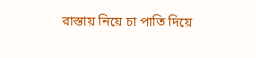রাস্তায় নিয়ে চা পাতি দিয়ে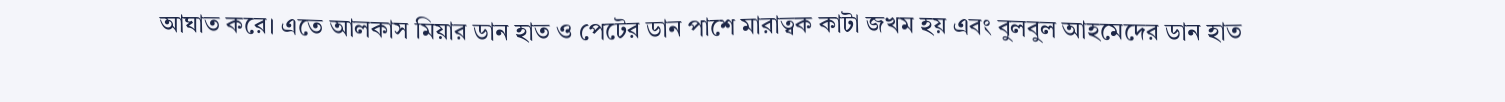আঘাত করে। এতে আলকাস মিয়ার ডান হাত ও পেটের ডান পাশে মারাত্বক কাটা জখম হয় এবং বুলবুল আহমেদের ডান হাত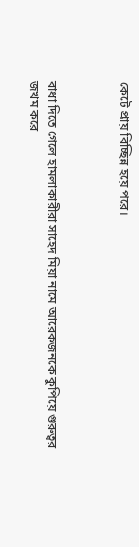কেটে প্রায় বিচ্ছিন্ন হয়ে পরে।



বাধা দিতে গেলে হামলাকারীরা সাহেদ মিয়া নামে আরেকজনকে কুপিয়ে গুরুত্বর জখম করে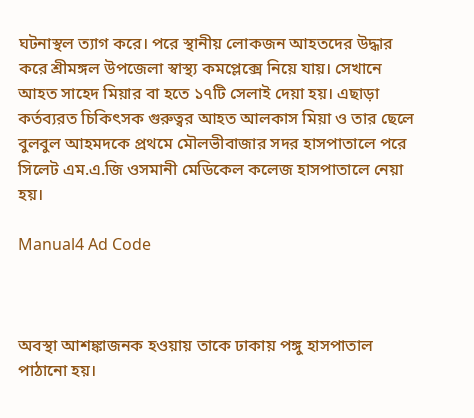ঘটনাস্থল ত্যাগ করে। পরে স্থানীয় লোকজন আহতদের উদ্ধার করে শ্রীমঙ্গল উপজেলা স্বাস্থ্য কমপ্লেক্সে নিয়ে যায়। সেখানে আহত সাহেদ মিয়ার বা হতে ১৭টি সেলাই দেয়া হয়। এছাড়া কর্তব্যরত চিকিৎসক গুরুত্বর আহত আলকাস মিয়া ও তার ছেলে বুলবুল আহমদকে প্রথমে মৌলভীবাজার সদর হাসপাতালে পরে সিলেট এম.এ.জি ওসমানী মেডিকেল কলেজ হাসপাতালে নেয়া হয়।

Manual4 Ad Code



অবস্থা আশঙ্কাজনক হওয়ায় তাকে ঢাকায় পঙ্গু হাসপাতাল পাঠানো হয়।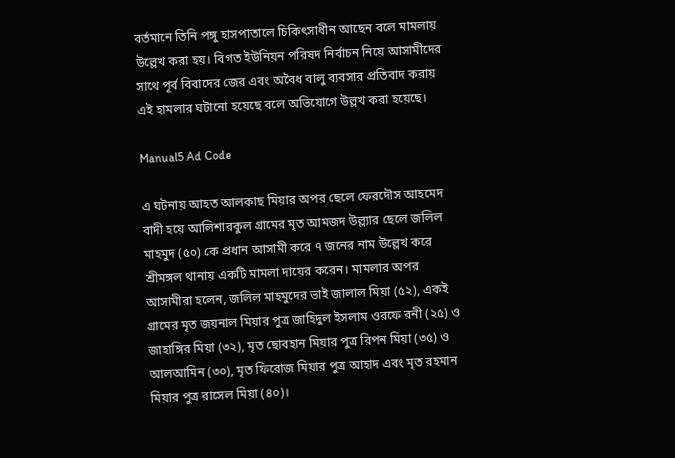বর্তমানে তিনি পঙ্গু হাসপাতালে চিকিৎসাধীন আছেন বলে মামলায় উল্লেখ করা হয়। বিগত ইউনিয়ন পরিষদ নির্বাচন নিয়ে আসামীদের সাথে পূর্ব বিবাদের জের এবং অবৈধ বালু ব্যবসার প্রতিবাদ করায় এই হামলার ঘটানো হয়েছে বলে অভিযোগে উল্লখ করা হয়েছে।

Manual5 Ad Code

এ ঘটনায় আহত আলকাছ মিয়ার অপর ছেলে ফেরদৌস আহমেদ বাদী হয়ে আলিশারকুল গ্রামের মৃত আমজদ উল্ল্যার ছেলে জলিল মাহমুদ (৫০) কে প্রধান আসামী করে ৭ জনের নাম উল্লেখ করে শ্রীমঙ্গল থানায় একটি মামলা দায়ের করেন। মামলার অপর আসামীরা হলেন, জলিল মাহমুদের ভাই জালাল মিয়া (৫২), একই গ্রামের মৃত জয়নাল মিয়ার পুত্র জাহিদুল ইসলাম ওরফে রনী (২৫) ও জাহাঙ্গির মিয়া (৩২), মৃত ছোবহান মিয়ার পুত্র রিপন মিয়া (৩৫) ও আলআমিন (৩০), মৃত ফিরোজ মিয়ার পুত্র আহাদ এবং মৃত রহমান মিয়ার পুত্র রাসেল মিয়া (৪০)।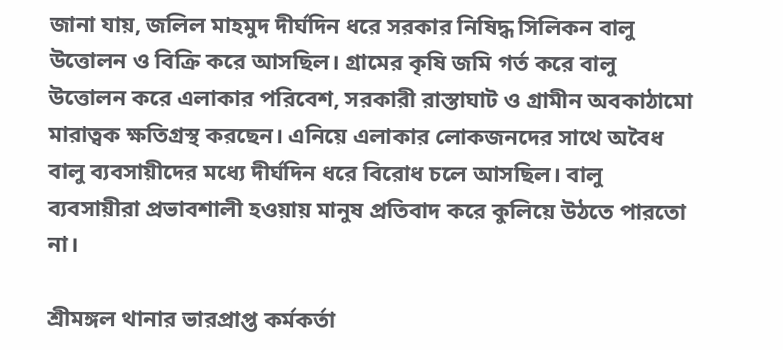জানা যায়, জলিল মাহমুদ দীর্ঘদিন ধরে সরকার নিষিদ্ধ সিলিকন বালু উত্তোলন ও বিক্রি করে আসছিল। গ্রামের কৃষি জমি গর্ত করে বালু উত্তোলন করে এলাকার পরিবেশ, সরকারী রাস্তাঘাট ও গ্রামীন অবকাঠামো মারাত্বক ক্ষতিগ্রস্থ করছেন। এনিয়ে এলাকার লোকজনদের সাথে অবৈধ বালু ব্যবসায়ীদের মধ্যে দীর্ঘদিন ধরে বিরোধ চলে আসছিল। বালু ব্যবসায়ীরা প্রভাবশালী হওয়ায় মানুষ প্রতিবাদ করে কুলিয়ে উঠতে পারতো না।

শ্রীমঙ্গল থানার ভারপ্রাপ্ত কর্মকর্তা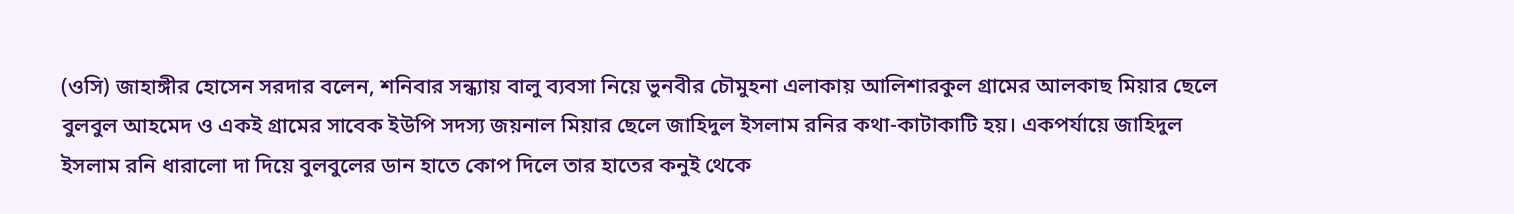(ওসি) জাহাঙ্গীর হোসেন সরদার বলেন, শনিবার সন্ধ্যায় বালু ব্যবসা নিয়ে ভুনবীর চৌমুহনা এলাকায় আলিশারকুল গ্রামের আলকাছ মিয়ার ছেলে বুলবুল আহমেদ ও একই গ্রামের সাবেক ইউপি সদস্য জয়নাল মিয়ার ছেলে জাহিদুল ইসলাম রনির কথা-কাটাকাটি হয়। একপর্যায়ে জাহিদুল ইসলাম রনি ধারালো দা দিয়ে বুলবুলের ডান হাতে কোপ দিলে তার হাতের কনুই থেকে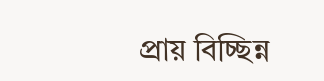প্রায় বিচ্ছিন্ন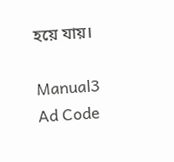হয়ে যায়।

Manual3 Ad Code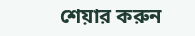শেয়ার করুন